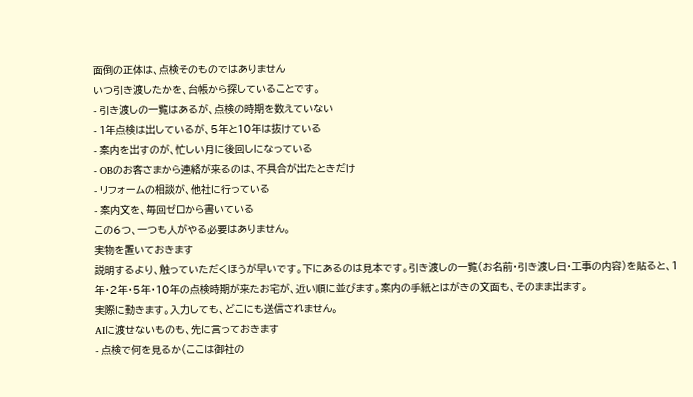面倒の正体は、点検そのものではありません
いつ引き渡したかを、台帳から探していることです。
- 引き渡しの一覧はあるが、点検の時期を数えていない
- 1年点検は出しているが、5年と10年は抜けている
- 案内を出すのが、忙しい月に後回しになっている
- OBのお客さまから連絡が来るのは、不具合が出たときだけ
- リフォームの相談が、他社に行っている
- 案内文を、毎回ゼロから書いている
この6つ、一つも人がやる必要はありません。
実物を置いておきます
説明するより、触っていただくほうが早いです。下にあるのは見本です。引き渡しの一覧(お名前・引き渡し日・工事の内容)を貼ると、1年・2年・5年・10年の点検時期が来たお宅が、近い順に並びます。案内の手紙とはがきの文面も、そのまま出ます。
実際に動きます。入力しても、どこにも送信されません。
AIに渡せないものも、先に言っておきます
- 点検で何を見るか(ここは御社の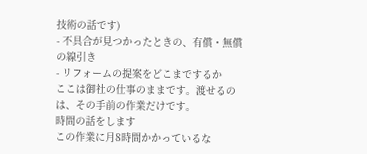技術の話です)
- 不具合が見つかったときの、有償・無償の線引き
- リフォームの提案をどこまでするか
ここは御社の仕事のままです。渡せるのは、その手前の作業だけです。
時間の話をします
この作業に月8時間かかっているな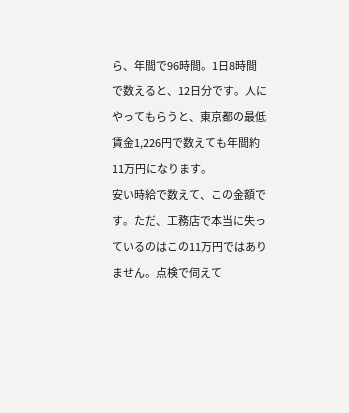ら、年間で96時間。1日8時間で数えると、12日分です。人にやってもらうと、東京都の最低賃金1,226円で数えても年間約11万円になります。
安い時給で数えて、この金額です。ただ、工務店で本当に失っているのはこの11万円ではありません。点検で伺えて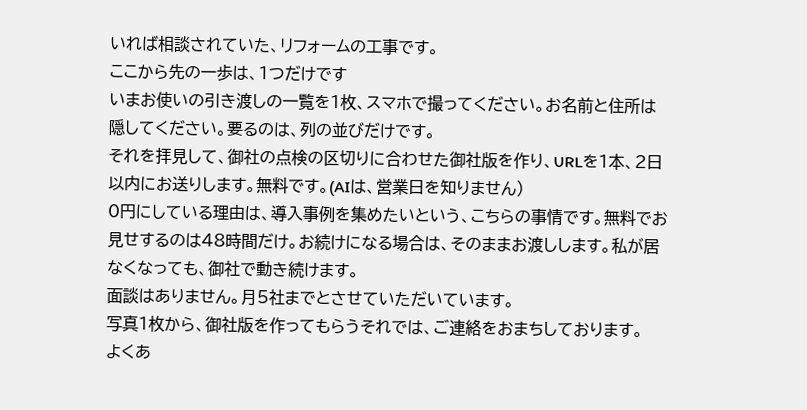いれば相談されていた、リフォームの工事です。
ここから先の一歩は、1つだけです
いまお使いの引き渡しの一覧を1枚、スマホで撮ってください。お名前と住所は隠してください。要るのは、列の並びだけです。
それを拝見して、御社の点検の区切りに合わせた御社版を作り、URLを1本、2日以内にお送りします。無料です。(AIは、営業日を知りません)
0円にしている理由は、導入事例を集めたいという、こちらの事情です。無料でお見せするのは48時間だけ。お続けになる場合は、そのままお渡しします。私が居なくなっても、御社で動き続けます。
面談はありません。月5社までとさせていただいています。
写真1枚から、御社版を作ってもらうそれでは、ご連絡をおまちしております。
よくあ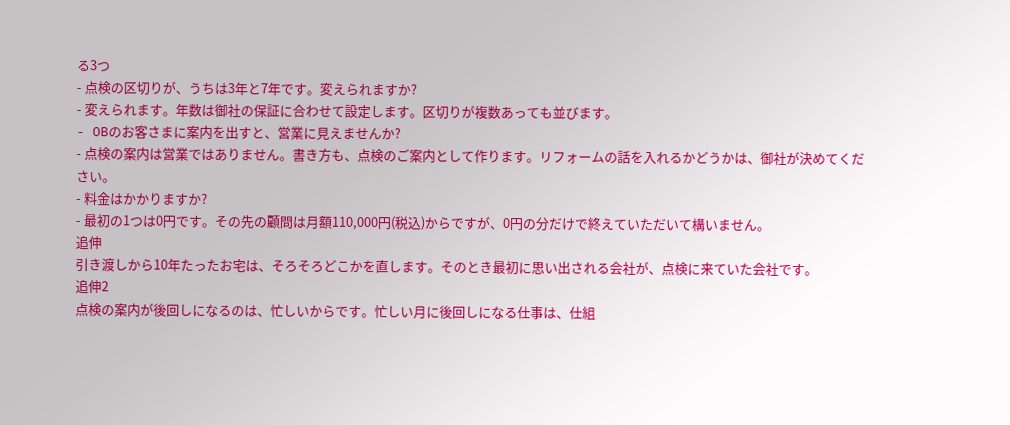る3つ
- 点検の区切りが、うちは3年と7年です。変えられますか?
- 変えられます。年数は御社の保証に合わせて設定します。区切りが複数あっても並びます。
- OBのお客さまに案内を出すと、営業に見えませんか?
- 点検の案内は営業ではありません。書き方も、点検のご案内として作ります。リフォームの話を入れるかどうかは、御社が決めてください。
- 料金はかかりますか?
- 最初の1つは0円です。その先の顧問は月額110,000円(税込)からですが、0円の分だけで終えていただいて構いません。
追伸
引き渡しから10年たったお宅は、そろそろどこかを直します。そのとき最初に思い出される会社が、点検に来ていた会社です。
追伸2
点検の案内が後回しになるのは、忙しいからです。忙しい月に後回しになる仕事は、仕組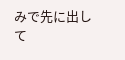みで先に出して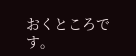おくところです。